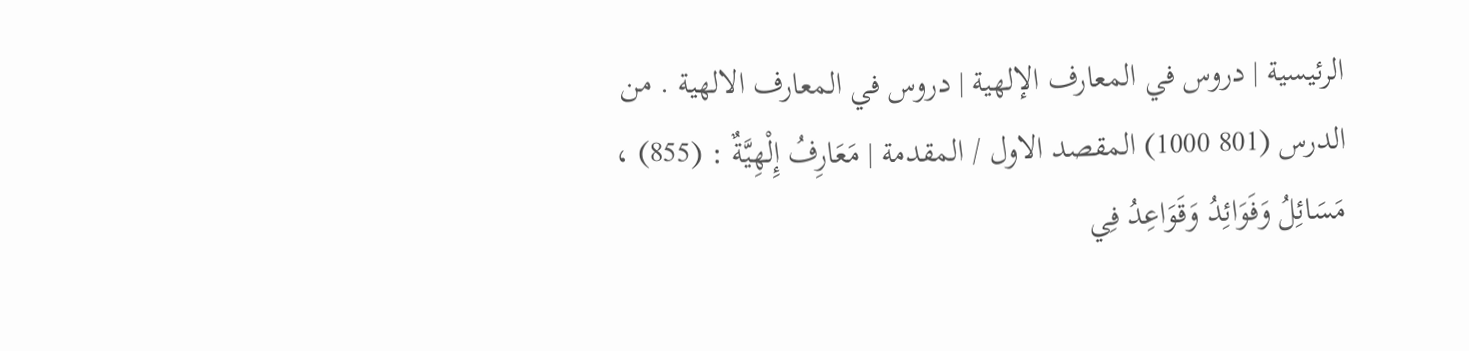الرئيسية | دروس في المعارف الإلهية | دروس في المعارف الالهية . من الدرس (801 1000) المقصد الاول / المقدمة | مَعَارِفُ إِلْهِيَّةٌ : (855) ، مَسَائِلُ وَفَوَائِدُ وَقَوَاعِدُ فِي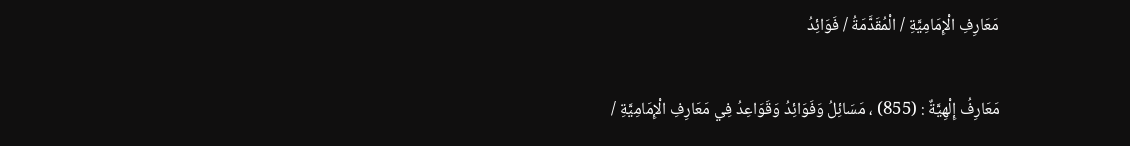مَعَارِفِ الْإِمَامِيَّةِ / الْمُقَدَّمَةُ / فَوَائِدُ

مَعَارِفُ إِلْهِيَّةٌ : (855) ، مَسَائِلُ وَفَوَائِدُ وَقَوَاعِدُ فِي مَعَارِفِ الْإِمَامِيَّةِ /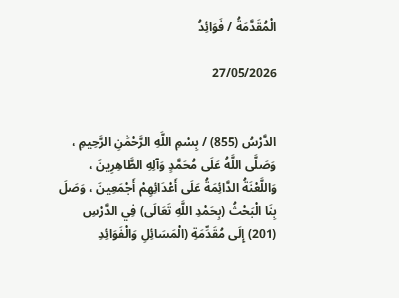الْمُقَدَّمَةُ / فَوَائِدُ

27/05/2026


الدَّرْسُ (855) / بِسْمِ اللَّهِ الرَّحْمَٰنِ الرَّحِيمِ ، وَصَلَّى اللَّهُ عَلَى مُحَمَّدٍ وَآلِهِ الطَّاهِرِينَ ، وَاللَّعْنَةُ الدَّائِمَةُ عَلَى أَعْدَائِهِمْ أَجْمَعِينَ ، وَصَلَ بِنَا الْبَحْثُ (بِحَمْدِ اللَّهِ تَعَالَى) فِي الدَّرْسِ (201) إِلَى مُقَدِّمَةِ (الْمَسَائِلِ وَالْفَوَائِدِ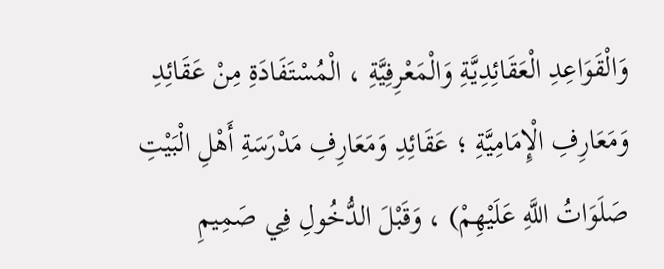وَالْقَوَاعِدِ الْعَقَائِدِيَّةِ وَالْمَعْرِفِيَّةِ ، الْمُسْتَفَادَةِ مِنْ عَقَائِدِ وَمَعَارِفِ الْإِمَامِيَّةِ ؛ عَقَائِدِ وَمَعَارِفِ مَدْرَسَةِ أَهْلِ الْبَيْتِ صَلَوَاتُ اللَّهِ عَلَيْهِمْ) ، وَقَبْلَ الدُّخُولِ فِي صَمِيمِ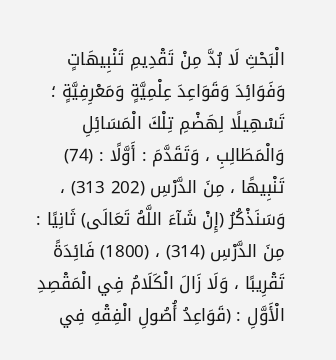الْبَحْثِ لَا بُدَّ مِنْ تَقْدِيمِ تَنْبِيهَاتٍ وَفَوَائِدَ وَقَوَاعِدَ عِلْمِيَّةٍ وَمَعْرِفِيَّةٍ ؛ تَسْهِيلًا لِهَضْمِ تِلْكَ الْمَسَائِلِ وَالْمَطَالِبِ ، وَتَقَدَّمَ : أَوَّلًا : (74) تَنْبِيهًا ، مِنَ الدَّرْسِ (202 313) ، وَسَنَذْكُرُ (إِنْ شَآءَ اللَّهُ تَعَالَى) ثَانِيًا : مِنَ الدَّرْسِ (314) ، (1800) فَائِدَةً تَقْرِيبًا ، وَلَا زَالَ الْكَلَامُ فِي الْمَقْصِدِ الْأَوَّلِ : (قَوَاعِدُ أُصُولِ الْفِقْهِ فِي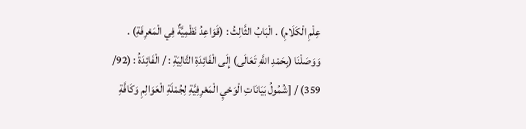عِلْمِ الْكَلَامِ) . الْبَابُ الثَّالِثُ : (قَوَاعِدُ نَظْمِيَّةٌ فِي الْمَعْرِفَةِ) . وَوَصَلْنَا (بِحَمْدِ اللَّهِ تَعَالَى) إِلَى الْفَائِدَةِ التَّالِيَةِ : / الْفَائِدَةُ : (92/ 359) / [شُمُولُ بَيَانَاتِ الْوَحْيِ الْمَعْرِفِيَّةِ لِجُمْلَةِ الْعَوَالِمِ وَكَافَّةِ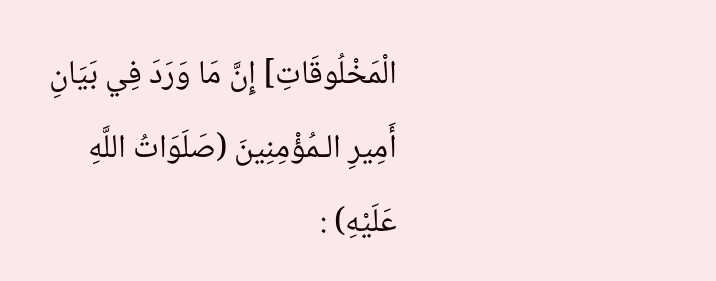الْمَخْلُوقَاتِ] إِنَّ مَا وَرَدَ فِي بَيَانِ أَمِيرِ الـمُؤْمِنِينَ (صَلَوَاتُ اللَّهِ عَلَيْهِ) :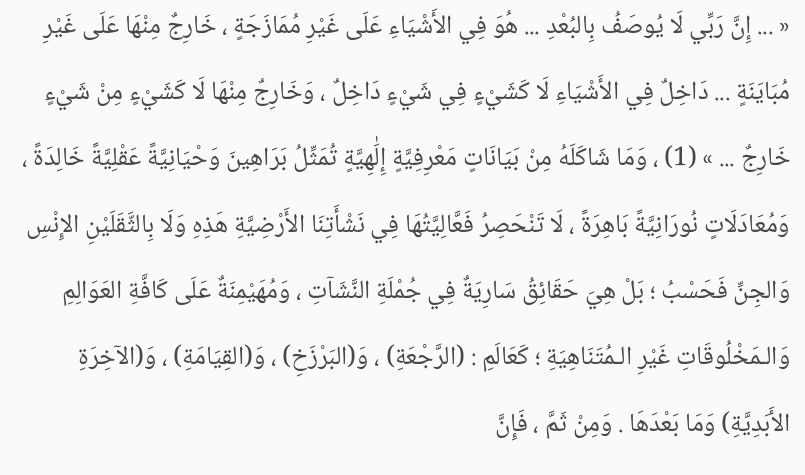« ... إِنَّ رَبِّي لَا يُوصَفُ بِالبُعْدِ ... هُوَ فِي الأَشْيَاءِ عَلَى غَيْرِ مُمَازَجَةٍ ، خَارِجٌ مِنْهَا عَلَى غَيْرِ مُبَايَنَةٍ ... دَاخِلٌ فِي الأَشْيَاءِ لَا كَشَيْءٍ فِي شَيْءٍ دَاخِلٌ ، وَخَارِجٌ مِنْهَا لَا كَشَيْءٍ مِنْ شَيْءٍ خَارِجٌ ... » (1) ، وَمَا شَاكَلَهُ مِنْ بَيَانَاتٍ مَعْرِفِيَّةٍ إِلَٰهِيَّةٍ تُمَثِّلُ بَرَاهِينَ وَحْيَانِيَّةً عَقْلِيَّةً خَالِدَةً ، وَمُعَادَلَاتٍ نُورَانِيَّةً بَاهِرَةً ، لَا تَنْحَصِرُ فَعَّالِيَّتُهَا فِي نَشْأَتِنَا الأَرْضِيَّةِ هَذِهِ وَلَا بِالثَّقَلَيْنِ الإِنْسِ وَالجِنِّ فَحَسْبُ ؛ بَلْ هِيَ حَقَائِقُ سَارِيَةٌ فِي جُمْلَةِ النَّشَآتِ ، وَمُهَيْمِنَةٌ عَلَى كَافَّةِ العَوَالِمِ وَالـمَخْلُوقَاتِ غَيْرِ الـمُتَنَاهِيَةِ ؛ كَعَالَمِ : (الرَّجْعَةِ) ، وَ(البَرْزَخِ) ، وَ(القِيَامَةِ) ، وَ(الآخِرَةِ الأَبَدِيَّةِ) وَمَا بَعْدَهَا . وَمِنْ ثَمَّ ، فَإِنَّ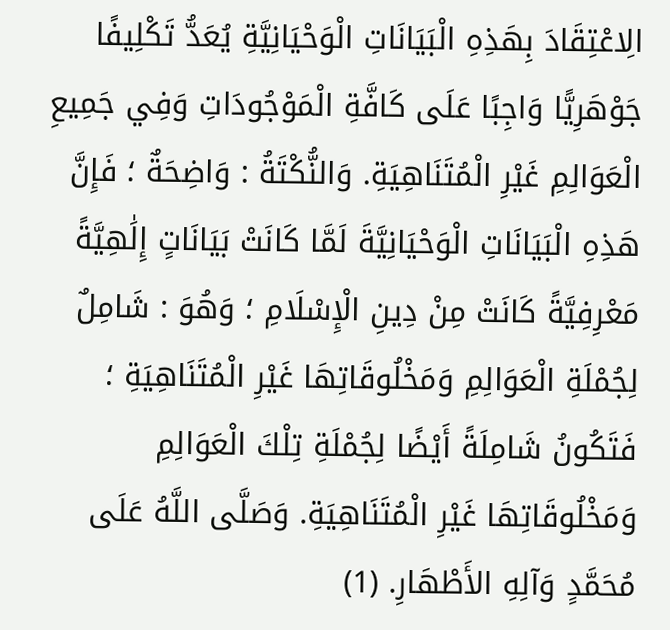الِاعْتِقَادَ بِهَذِهِ الْبَيَانَاتِ الْوَحْيَانِيَّةِ يُعَدُّ تَكْلِيفًا جَوْهَرِيًّا وَاجِبًا عَلَى كَافَّةِ الْمَوْجُودَاتِ وَفِي جَمِيعِ الْعَوَالِمِ غَيْرِ الْمُتَنَاهِيَةِ. وَالنُّكْتَةُ : وَاضِحَةٌ ؛ فَإِنَّ هَذِهِ الْبَيَانَاتِ الْوَحْيَانِيَّةَ لَمَّا كَانَتْ بَيَانَاتٍ إِلَٰهِيَّةً مَعْرِفِيَّةً كَانَتْ مِنْ دِينِ الْإِسْلَامِ ؛ وَهُوَ : شَامِلٌ لِجُمْلَةِ الْعَوَالِمِ وَمَخْلُوقَاتِهَا غَيْرِ الْمُتَنَاهِيَةِ ؛ فَتَكُونُ شَامِلَةً أَيْضًا لِجُمْلَةِ تِلْكَ الْعَوَالِمِ وَمَخْلُوقَاتِهَا غَيْرِ الْمُتَنَاهِيَةِ. وَصَلَّى اللَّهُ عَلَى مُحَمَّدٍ وَآلِهِ الأَطْهَارِ. (1)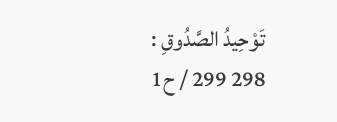تَوْحِيدُ الصَّدُوقِ : 298 299 / ح1